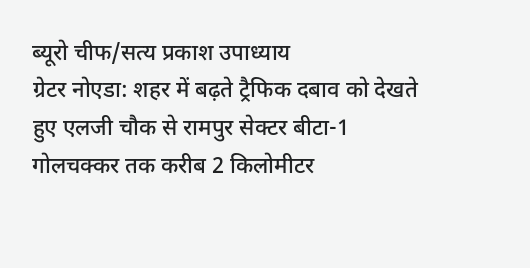ब्यूरो चीफ/सत्य प्रकाश उपाध्याय
ग्रेटर नोएडा: शहर में बढ़ते ट्रैफिक दबाव को देखते हुए एलजी चौक से रामपुर सेक्टर बीटा-1 गोलचक्कर तक करीब 2 किलोमीटर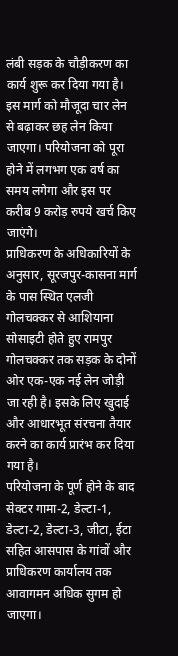लंबी सड़क के चौड़ीकरण का कार्य शुरू कर दिया गया है। इस मार्ग को मौजूदा चार लेन से बढ़ाकर छह लेन किया जाएगा। परियोजना को पूरा होने में लगभग एक वर्ष का समय लगेगा और इस पर करीब 9 करोड़ रुपये खर्च किए जाएंगे।
प्राधिकरण के अधिकारियों के अनुसार, सूरजपुर-कासना मार्ग के पास स्थित एलजी गोलचक्कर से आशियाना सोसाइटी होते हुए रामपुर गोलचक्कर तक सड़क के दोनों ओर एक-एक नई लेन जोड़ी जा रही है। इसके लिए खुदाई और आधारभूत संरचना तैयार करने का कार्य प्रारंभ कर दिया गया है।
परियोजना के पूर्ण होने के बाद सेक्टर गामा-2, डेल्टा-1, डेल्टा-2, डेल्टा-3, जीटा, ईटा सहित आसपास के गांवों और प्राधिकरण कार्यालय तक आवागमन अधिक सुगम हो जाएगा।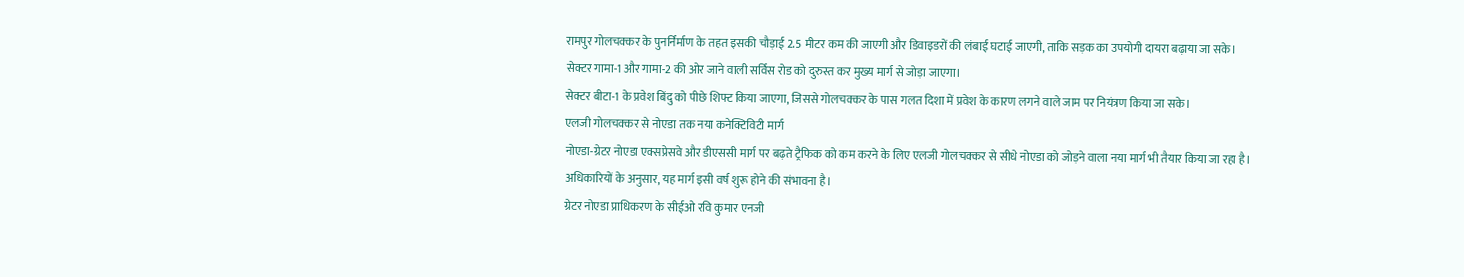रामपुर गोलचक्कर के पुनर्निर्माण के तहत इसकी चौड़ाई 2.5 मीटर कम की जाएगी और डिवाइडरों की लंबाई घटाई जाएगी, ताकि सड़क का उपयोगी दायरा बढ़ाया जा सके।
सेक्टर गामा-1 और गामा-2 की ओर जाने वाली सर्विस रोड को दुरुस्त कर मुख्य मार्ग से जोड़ा जाएगा।
सेक्टर बीटा-1 के प्रवेश बिंदु को पीछे शिफ्ट किया जाएगा, जिससे गोलचक्कर के पास गलत दिशा में प्रवेश के कारण लगने वाले जाम पर नियंत्रण किया जा सके।
एलजी गोलचक्कर से नोएडा तक नया कनेक्टिविटी मार्ग
नोएडा-ग्रेटर नोएडा एक्सप्रेसवे और डीएससी मार्ग पर बढ़ते ट्रैफिक को कम करने के लिए एलजी गोलचक्कर से सीधे नोएडा को जोड़ने वाला नया मार्ग भी तैयार किया जा रहा है। अधिकारियों के अनुसार, यह मार्ग इसी वर्ष शुरू होने की संभावना है।
ग्रेटर नोएडा प्राधिकरण के सीईओ रवि कुमार एनजी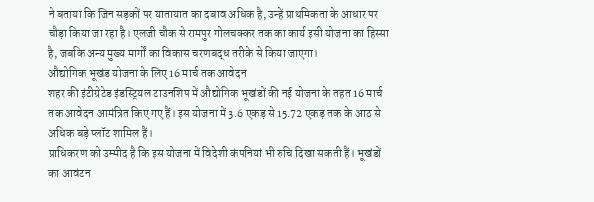ने बताया कि जिन सड़कों पर यातायात का दबाव अधिक है, उन्हें प्राथमिकता के आधार पर चौड़ा किया जा रहा है। एलजी चौक से रामपुर गोलचक्कर तक का कार्य इसी योजना का हिस्सा है, जबकि अन्य मुख्य मार्गों का विकास चरणबद्ध तरीके से किया जाएगा।
औद्योगिक भूखंड योजना के लिए 16 मार्च तक आवेदन
शहर की इंटीग्रेटेड इंडस्ट्रियल टाउनशिप में औद्योगिक भूखंडों की नई योजना के तहत 16 मार्च तक आवेदन आमंत्रित किए गए हैं। इस योजना में 3.6 एकड़ से 15.72 एकड़ तक के आठ से अधिक बड़े प्लॉट शामिल हैं।
प्राधिकरण को उम्मीद है कि इस योजना में विदेशी कंपनियां भी रुचि दिखा सकती हैं। भूखंडों का आवंटन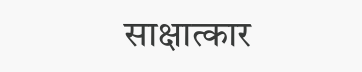साक्षात्कार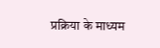प्रक्रिया के माध्यम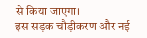से किया जाएगा।
इस सड़क चौड़ीकरण और नई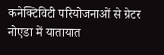कनेक्टिविटी परियोजनाओं से ग्रेटर नोएडा में यातायात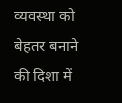व्यवस्था को बेहतर बनाने की दिशा में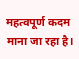महत्वपूर्ण कदम माना जा रहा है।